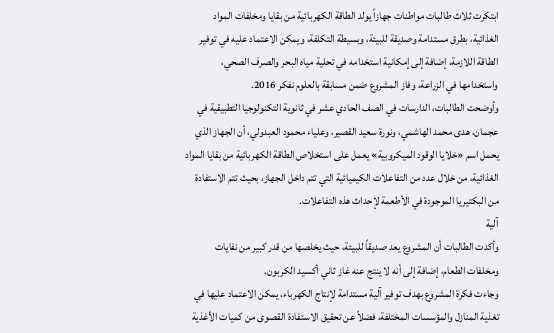ابتكرت ثلاث طالبات مواطنات جهازاً يولد الطاقة الكهربائية من بقايا ومخلفات المواد الغذائية، بطرق مستدامة وصديقة للبيئة، وبسيطة التكلفة، ويمكن الاعتماد عليه في توفير الطاقة اللازمة، إضافة إلى إمكانية استخدامه في تحلية مياه البحر والصرف الصحي، واستخدامها في الزراعة، وفاز المشروع ضمن مسابقة بالعلوم نفكر 2016.
وأوضحت الطالبات، الدارسات في الصف الحادي عشر في ثانوية التكنولوجيا التطبيقية في عجمان، هدى محمد الهاشمي، ونورة سعيد القصير، وعلياء محمود العبدولي، أن الجهاز الذي يحمل اسم «خلايا الوقود الميكروبية» يعمل على استخلاص الطاقة الكهربائية من بقايا المواد الغذائية، من خلال عدد من التفاعلات الكيميائية التي تتم داخل الجهاز، بحيث تتم الاستفادة من البكتيريا الموجودة في الأطعمة لإحداث هذه التفاعلات.
آلية
وأكدت الطالبات أن المشروع يعد صديقاً للبيئة، حيث يخلصها من قدر كبير من نفايات ومخلفات الطعام، إضافة إلى أنه لا ينتج عنه غاز ثاني أكسيد الكربون.
وجاءت فكرة المشروع بهدف توفير آلية مستدامة لإنتاج الكهرباء، يمكن الاعتماد عليها في تغذية المنازل والمؤسسات المختلفة، فضلاً عن تحقيق الاستفادة القصوى من كميات الأغذية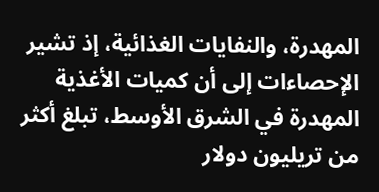المهدرة، والنفايات الغذائية، إذ تشير الإحصاءات إلى أن كميات الأغذية المهدرة في الشرق الأوسط، تبلغ أكثر من تريليون دولار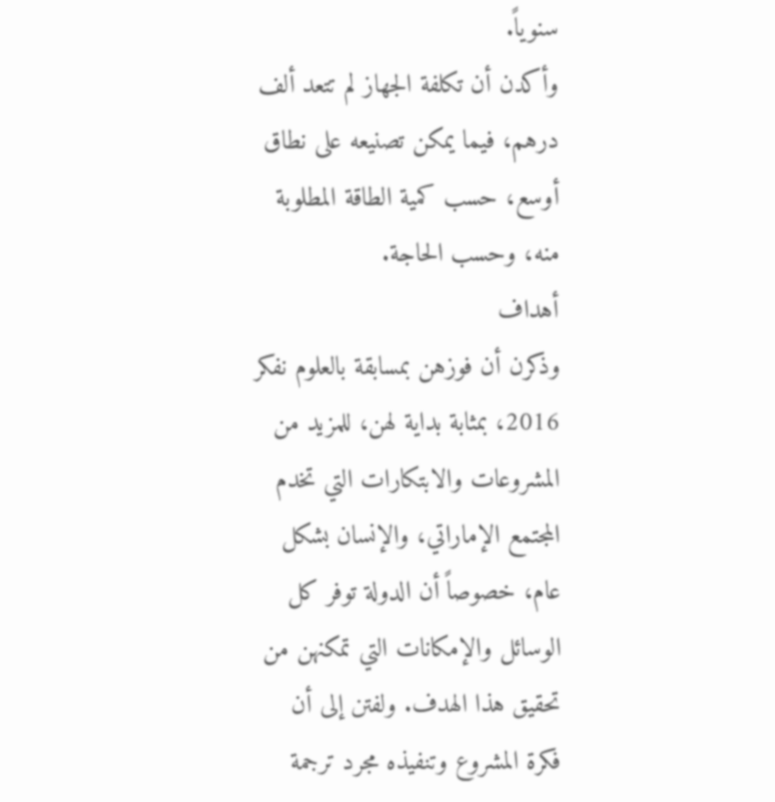سنوياً.
وأكدن أن تكلفة الجهاز لم تتعد ألف درهم، فيما يمكن تصنيعه على نطاق أوسع، حسب كمية الطاقة المطلوبة منه، وحسب الحاجة.
أهداف
وذكرن أن فوزهن بمسابقة بالعلوم نفكر 2016، بمثابة بداية لهن، للمزيد من المشروعات والابتكارات التي تخدم المجتمع الإماراتي، والإنسان بشكل عام، خصوصاً أن الدولة توفر كل الوسائل والإمكانات التي تمكنهن من تحقيق هذا الهدف. ولفتن إلى أن فكرة المشروع وتنفيذه مجرد ترجمة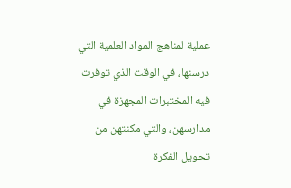عملية لمناهج المواد العلمية التي درسنها، في الوقت الذي توفرت فيه المختبرات المجهزة في مدارسهن، والتي مكنتهن من تحويل الفكرة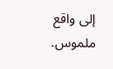إلى واقع ملموس.